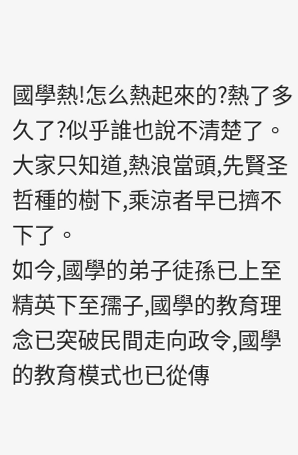國學熱!怎么熱起來的?熱了多久了?似乎誰也說不清楚了。大家只知道,熱浪當頭,先賢圣哲種的樹下,乘涼者早已擠不下了。
如今,國學的弟子徒孫已上至精英下至孺子,國學的教育理念已突破民間走向政令,國學的教育模式也已從傳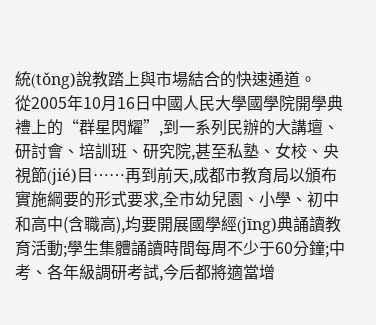統(tǒng)說教踏上與市場結合的快速通道。
從2005年10月16日中國人民大學國學院開學典禮上的“群星閃耀”,到一系列民辦的大講壇、研討會、培訓班、研究院,甚至私塾、女校、央視節(jié)目……再到前天,成都市教育局以頒布實施綱要的形式要求,全市幼兒園、小學、初中和高中(含職高),均要開展國學經(jīng)典誦讀教育活動;學生集體誦讀時間每周不少于60分鐘;中考、各年級調研考試,今后都將適當增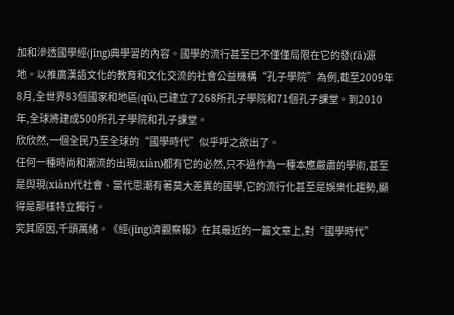加和滲透國學經(jīng)典學習的內容。國學的流行甚至已不僅僅局限在它的發(fā)源地。以推廣漢語文化的教育和文化交流的社會公益機構“孔子學院”為例,截至2009年8月,全世界83個國家和地區(qū),已建立了268所孔子學院和71個孔子課堂。到2010年,全球將建成500所孔子學院和孔子課堂。
欣欣然,一個全民乃至全球的“國學時代”似乎呼之欲出了。
任何一種時尚和潮流的出現(xiàn)都有它的必然,只不過作為一種本應嚴肅的學術,甚至是與現(xiàn)代社會、當代思潮有著莫大差異的國學,它的流行化甚至是娛樂化趨勢,顯得是那樣特立獨行。
究其原因,千頭萬緒。《經(jīng)濟觀察報》在其最近的一篇文章上,對“國學時代”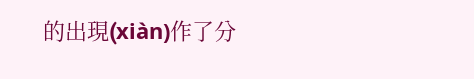的出現(xiàn)作了分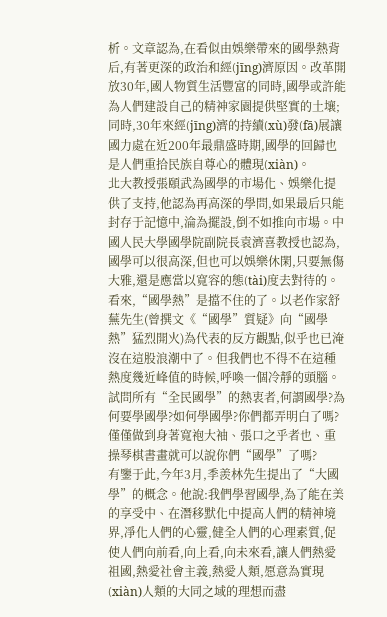析。文章認為,在看似由娛樂帶來的國學熱背后,有著更深的政治和經(jīng)濟原因。改革開放30年,國人物質生活豐富的同時,國學或許能為人們建設自己的精神家園提供堅實的土壤;同時,30年來經(jīng)濟的持續(xù)發(fā)展讓國力處在近200年最鼎盛時期,國學的回歸也是人們重拾民族自尊心的體現(xiàn)。
北大教授張頤武為國學的市場化、娛樂化提供了支持,他認為再高深的學問,如果最后只能封存于記憶中,淪為擺設,倒不如推向市場。中國人民大學國學院副院長袁濟喜教授也認為,國學可以很高深,但也可以娛樂休閑,只要無傷大雅,還是應當以寬容的態(tài)度去對待的。
看來,“國學熱”是擋不住的了。以老作家舒蕪先生(曾撰文《“國學”質疑》向“國學熱”猛烈開火)為代表的反方觀點,似乎也已淹沒在這股浪潮中了。但我們也不得不在這種熱度幾近峰值的時候,呼喚一個冷靜的頭腦。試問所有“全民國學”的熱衷者,何謂國學?為何要學國學?如何學國學?你們都弄明白了嗎?僅僅做到身著寬袍大袖、張口之乎者也、重操琴棋書畫就可以說你們“國學”了嗎?
有鑒于此,今年3月,季羨林先生提出了“大國學”的概念。他說:我們學習國學,為了能在美的享受中、在潛移默化中提高人們的精神境界,凈化人們的心靈,健全人們的心理素質,促使人們向前看,向上看,向未來看,讓人們熱愛祖國,熱愛社會主義,熱愛人類,愿意為實現(xiàn)人類的大同之域的理想而盡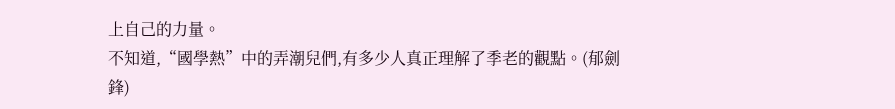上自己的力量。
不知道,“國學熱”中的弄潮兒們,有多少人真正理解了季老的觀點。(郁劍鋒)